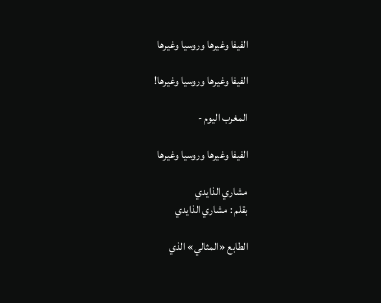الفيفا وغيرها وروسيا وغيرها

الفيفا وغيرها وروسيا وغيرها!

المغرب اليوم -

الفيفا وغيرها وروسيا وغيرها

مشاري الذايدي
بقلم : مشاري الذايدي

الطابع «المثالي» الذي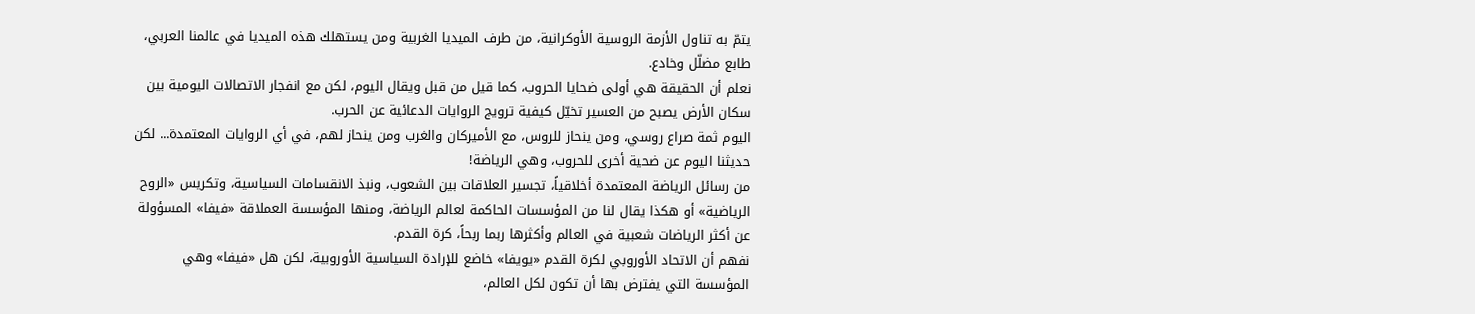يتمّ به تناول الأزمة الروسية الأوكرانية، من طرف الميديا الغربية ومن يستهلك هذه الميديا في عالمنا العربي، طابع مضلّل وخادع.
نعلم أن الحقيقة هي أولى ضحايا الحروب، كما قيل من قبل ويقال اليوم، لكن مع انفجار الاتصالات اليومية بين سكان الأرض يصبح من العسير تخيّل كيفية ترويج الروايات الدعائية عن الحرب.
اليوم ثمة صراع روسي، ومن ينحاز للروس، مع الأميركان والغرب ومن ينحاز لهم، في أي الروايات المعتمدة... لكن حديثنا اليوم عن ضحية أخرى للحروب، وهي الرياضة!
من رسائل الرياضة المعتمدة أخلاقياً، تجسير العلاقات بين الشعوب، ونبذ الانقسامات السياسية، وتكريس «الروح الرياضية» أو هكذا يقال لنا من المؤسسات الحاكمة لعالم الرياضة، ومنها المؤسسة العملاقة «فيفا» المسؤولة عن أكثر الرياضات شعبية في العالم وأكثرها ربما ربحاً، كرة القدم.
نفهم أن الاتحاد الأوروبي لكرة القدم «يويفا» خاضع للإرادة السياسية الأوروبية، لكن هل «فيفا» وهي المؤسسة التي يفترض بها أن تكون لكل العالم،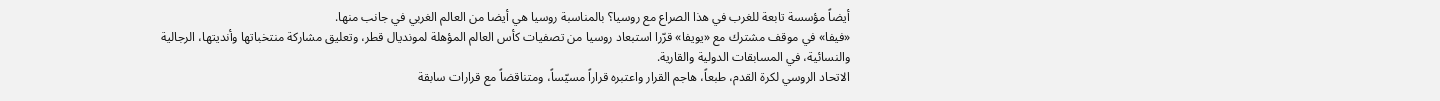أيضاً مؤسسة تابعة للغرب في هذا الصراع مع روسيا؟ بالمناسبة روسيا هي أيضا من العالم الغربي في جانب منها.
«فيفا» في موقف مشترك مع «يويفا» قرّرا استبعاد روسيا من تصفيات كأس العالم المؤهلة لمونديال قطر، وتعليق مشاركة منتخباتها وأنديتها، الرجالية والنسائية، في المسابقات الدولية والقارية.
الاتحاد الروسي لكرة القدم، طبعاً، هاجم القرار واعتبره قراراً مسيّساً، ومتناقضاً مع قرارات سابقة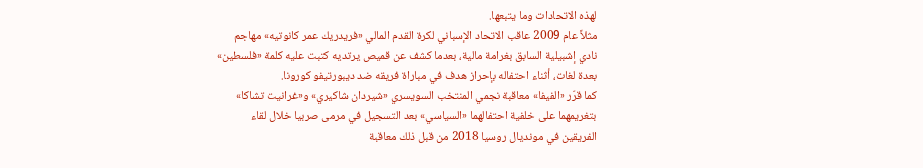لهذه الاتحادات وما يتبعها.
مثلاً عام 2009 عاقب الاتحاد الإسباني لكرة القدم المالي «فريدريك عمر كانوتيه» مهاجم نادي إشبيلية السابق بغرامة مالية، بعدما كشف عن قميص يرتديه كتبت عليه كلمة «فلسطين» بعدة لغات، أثناء احتفاله بإحراز هدف في مباراة فريقه ضد ديبورتيفو كورونا.
كما قرّر «الفيفا» معاقبة نجمي المنتخب السويسري «شيردان شاكيري» و«غرانيت تشاكا» بتغريمهما على خلفية احتفالهما «السياسي» بعد التسجيل في مرمى صربيا خلال لقاء الفريقين في مونديال روسيا 2018 من قبل ذلك معاقبة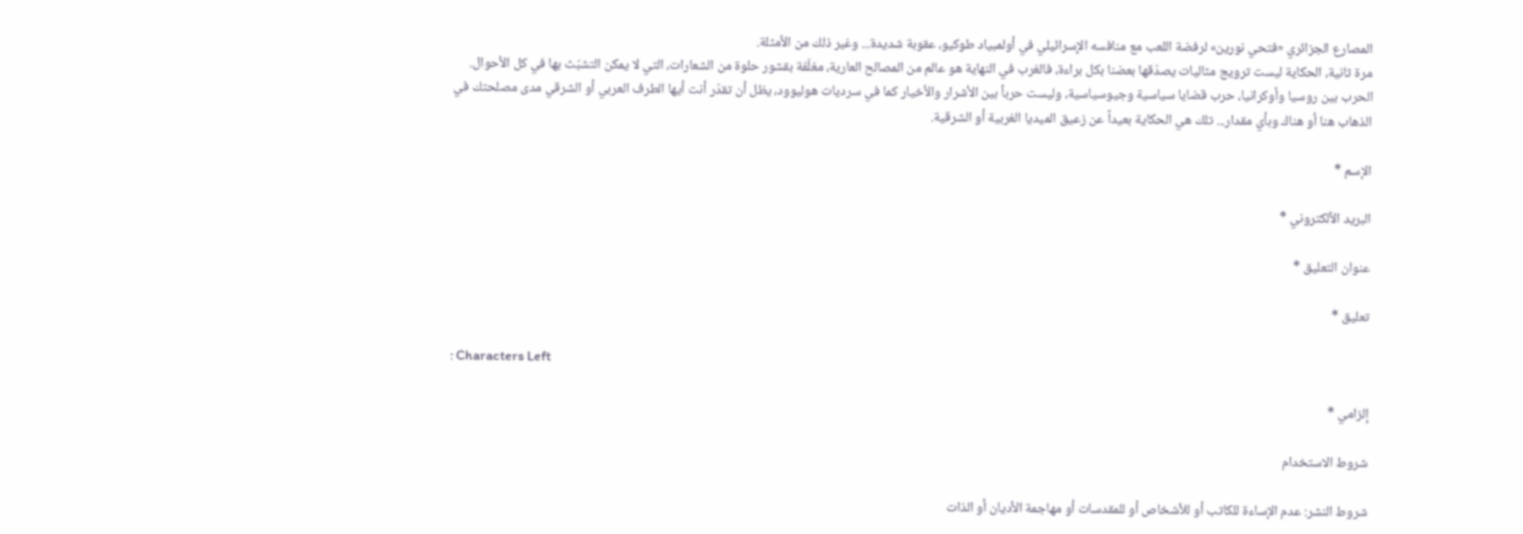المصارع الجزائري «فتحي نورين» لرفضة اللعب مع منافسه الإسرائيلي في أولمبياد طوكيو، عقوبة شديدة... وغير ذلك من الأمثلة.
مرة ثانية، الحكاية ليست ترويج مثاليات يصدّقها بعضنا بكل براءة، فالغرب في النهاية هو عالم من المصالح العارية، مغلّفة بقشور حلوة من الشعارات، التي لا يمكن التشبّث بها في كل الأحوال.
الحرب بين روسيا وأوكرانيا، حرب قضايا سياسية وجيوسياسية، وليست حرباً بين الأشرار والأخيار كما في سرديات هوليوود، يظل أن تقدّر أنت أيها الطرف العربي أو الشرقي مدى مصلحتك في الذهاب هنا أو هناك وبأي مقدار... تلك هي الحكاية بعيداً عن زعيق الميديا الغربية أو الشرقية.

الإسم *

البريد الألكتروني *

عنوان التعليق *

تعليق *

: Characters Left

إلزامي *

شروط الاستخدام

شروط النشر: عدم الإساءة للكاتب أو للأشخاص أو للمقدسات أو مهاجمة الأديان أو الذات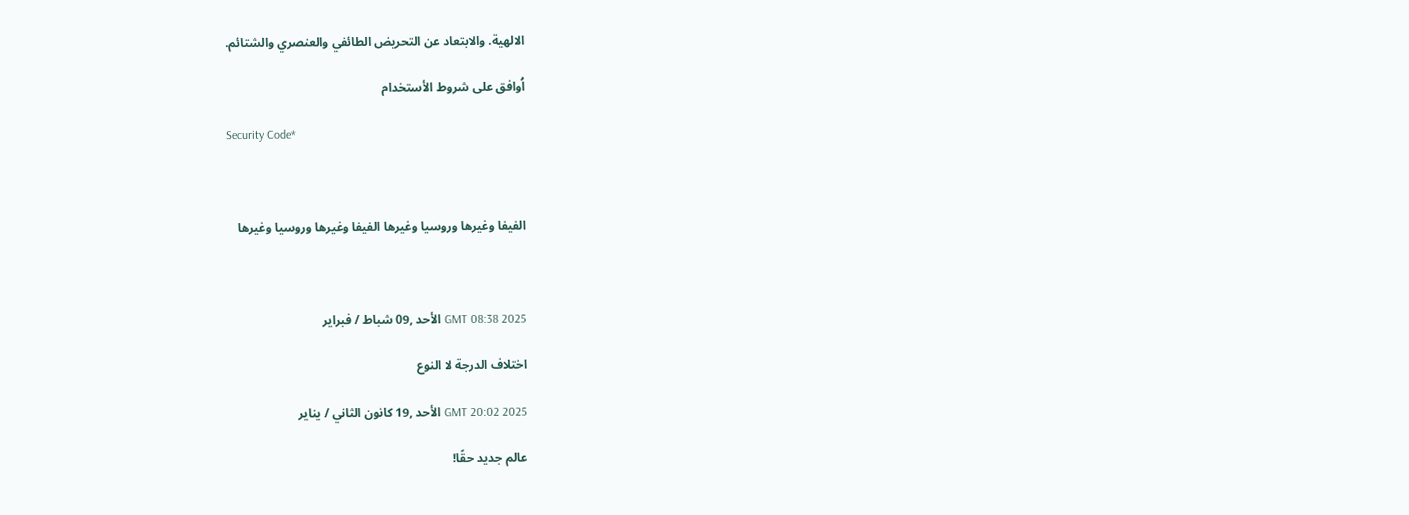الالهية. والابتعاد عن التحريض الطائفي والعنصري والشتائم.

اُوافق على شروط الأستخدام

Security Code*



الفيفا وغيرها وروسيا وغيرها الفيفا وغيرها وروسيا وغيرها



GMT 08:38 2025 الأحد ,09 شباط / فبراير

اختلاف الدرجة لا النوع

GMT 20:02 2025 الأحد ,19 كانون الثاني / يناير

عالم جديد حقًا!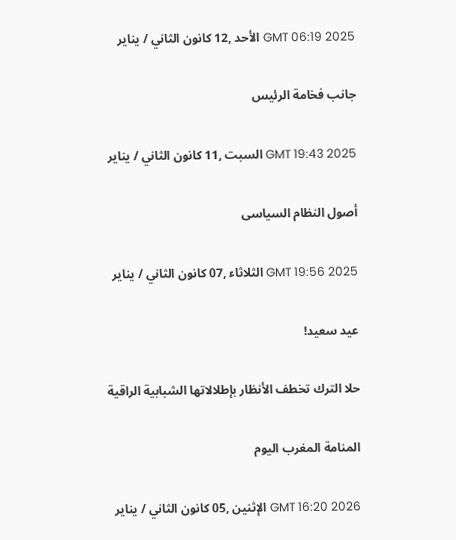GMT 06:19 2025 الأحد ,12 كانون الثاني / يناير

جانب فخامة الرئيس

GMT 19:43 2025 السبت ,11 كانون الثاني / يناير

أصول النظام السياسى

GMT 19:56 2025 الثلاثاء ,07 كانون الثاني / يناير

عيد سعيد!

حلا الترك تخطف الأنظار بإطلالاتها الشبابية الراقية

المنامة المغرب اليوم

GMT 16:20 2026 الإثنين ,05 كانون الثاني / يناير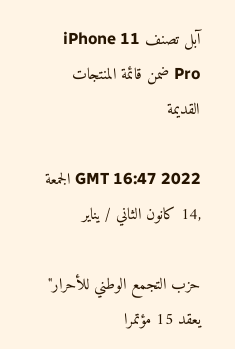آبل تصنف iPhone 11 Pro ضمن قائمة المنتجات القديمة

GMT 16:47 2022 الجمعة ,14 كانون الثاني / يناير

حزب التجمع الوطني للأحرار" يعقد 15 مؤتمرا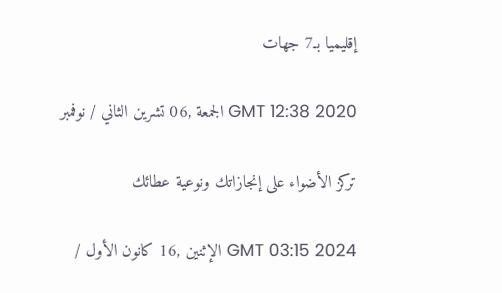إقليميا بـ7 جهات

GMT 12:38 2020 الجمعة ,06 تشرين الثاني / نوفمبر

تركز الأضواء على إنجازاتك ونوعية عطائك

GMT 03:15 2024 الإثنين ,16 كانون الأول /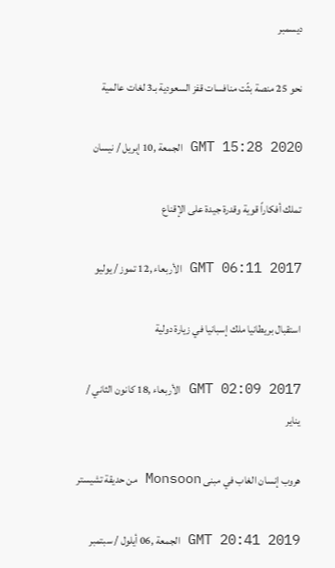ديسمبر

نحو 25 منصة بثّت منافسات قفز السعودية بـ3 لغات عالمية

GMT 15:28 2020 الجمعة ,10 إبريل / نيسان

تملك أفكاراً قوية وقدرة جيدة على الإقناع

GMT 06:11 2017 الأربعاء ,12 تموز / يوليو

استقبال بريطانيا ملك إسبانيا في زيارة دولية

GMT 02:09 2017 الأربعاء ,18 كانون الثاني / يناير

هروب إنسان الغاب في مبنى Monsoon من حديقة تشيستر

GMT 20:41 2019 الجمعة ,06 أيلول / سبتمبر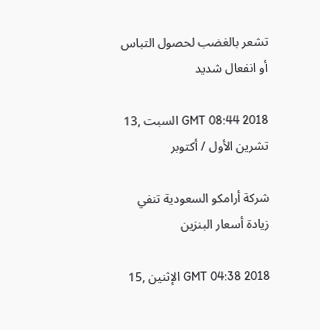تشعر بالغضب لحصول التباس أو انفعال شديد

GMT 08:44 2018 السبت ,13 تشرين الأول / أكتوبر

شركة أرامكو السعودية تنفي زيادة أسعار البنزين

GMT 04:38 2018 الإثنين ,15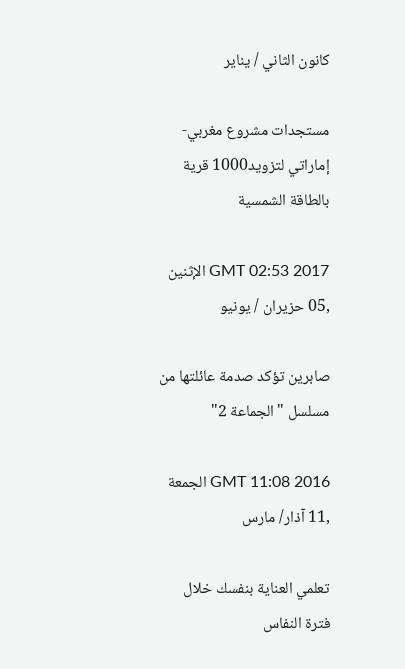كانون الثاني / يناير

مستجدات مشروع مغربي-إماراتي لتزويد1000 قرية بالطاقة الشمسية

GMT 02:53 2017 الإثنين ,05 حزيران / يونيو

صابرين تؤكد صدمة عائلتها من مسلسل "الجماعة 2"

GMT 11:08 2016 الجمعة ,11 آذار/ مارس

تعلمي العناية بنفسك خلال فترة النفاس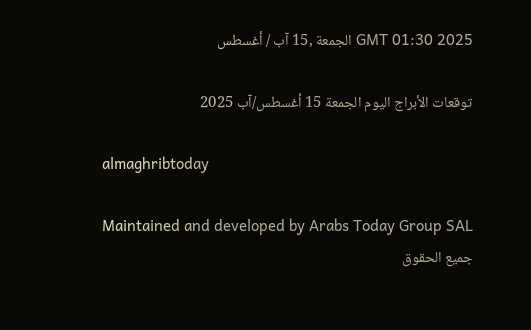GMT 01:30 2025 الجمعة ,15 آب / أغسطس

توقعات الأبراج اليوم الجمعة 15 أغسطس/آب 2025

almaghribtoday

Maintained and developed by Arabs Today Group SAL
جميع الحقوق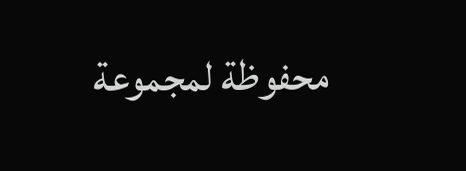محفوظة لمجموعة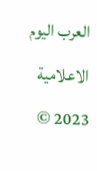العرب اليوم الاعلامية 2023 ©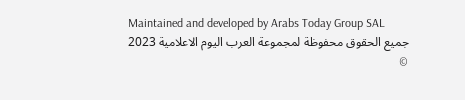Maintained and developed by Arabs Today Group SAL
جميع الحقوق محفوظة لمجموعة العرب اليوم الاعلامية 2023 ©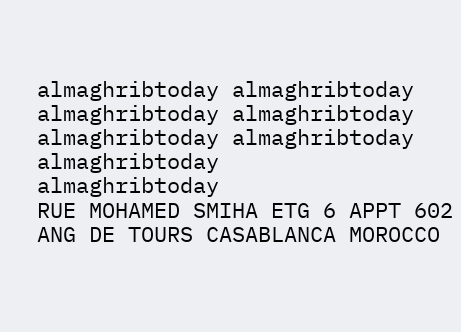almaghribtoday almaghribtoday almaghribtoday almaghribtoday
almaghribtoday almaghribtoday almaghribtoday
almaghribtoday
RUE MOHAMED SMIHA ETG 6 APPT 602 ANG DE TOURS CASABLANCA MOROCCO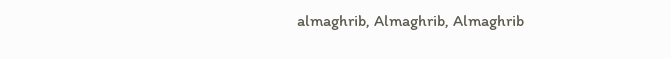almaghrib, Almaghrib, Almaghrib